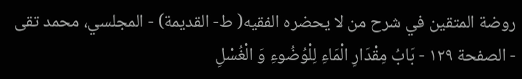روضة المتقين في شرح من لا يحضره الفقيه( ط- القديمة) - المجلسي، محمد تقى - الصفحة ١٢٩ - بَابُ مِقْدَارِ الْمَاءِ لِلْوُضُوءِ وَ الْغُسْلِ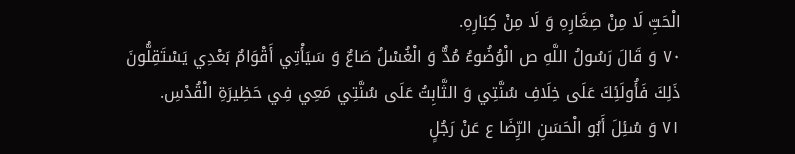الْحَبِّ لَا مِنْ صِغَارِهِ وَ لَا مِنْ كِبَارِهِ.
٧٠ وَ قَالَ رَسُولُ اللَّهِ ص الْوُضُوءُ مُدٌّ وَ الْغُسْلُ صَاعٌ وَ سَيَأْتِي أَقْوَامٌ بَعْدِي يَسْتَقِلُّونَ ذَلِكَ فَأُولَئِكَ عَلَى خِلَافِ سُنَّتِي وَ الثَّابِتُ عَلَى سُنَّتِي مَعِي فِي حَظِيرَةِ الْقُدْسِ.
٧١ وَ سُئِلَ أَبُو الْحَسَنِ الرِّضَا ع عَنْ رَجُلٍ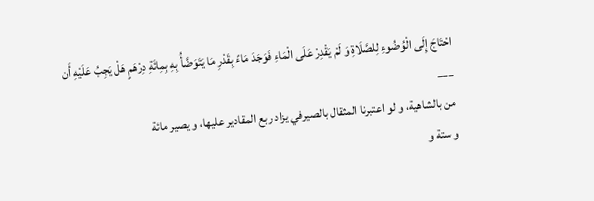احْتَاجَ إِلَى الْوُضُوءِ لِلصَّلَاةِ وَ لَمْ يَقْدِرْ عَلَى الْمَاءِ فَوَجَدَ مَاءً بِقَدْرِ مَا يَتَوَضَّأُ بِهِ بِمِائَةِ دِرْهَمٍ هَلْ يَجِبُ عَلَيْهِ أَن
___
من بالشاهية، و لو اعتبرنا المثقال بالصيرفي يزاد ربع المقادير عليها، و يصير مائة
و ستة و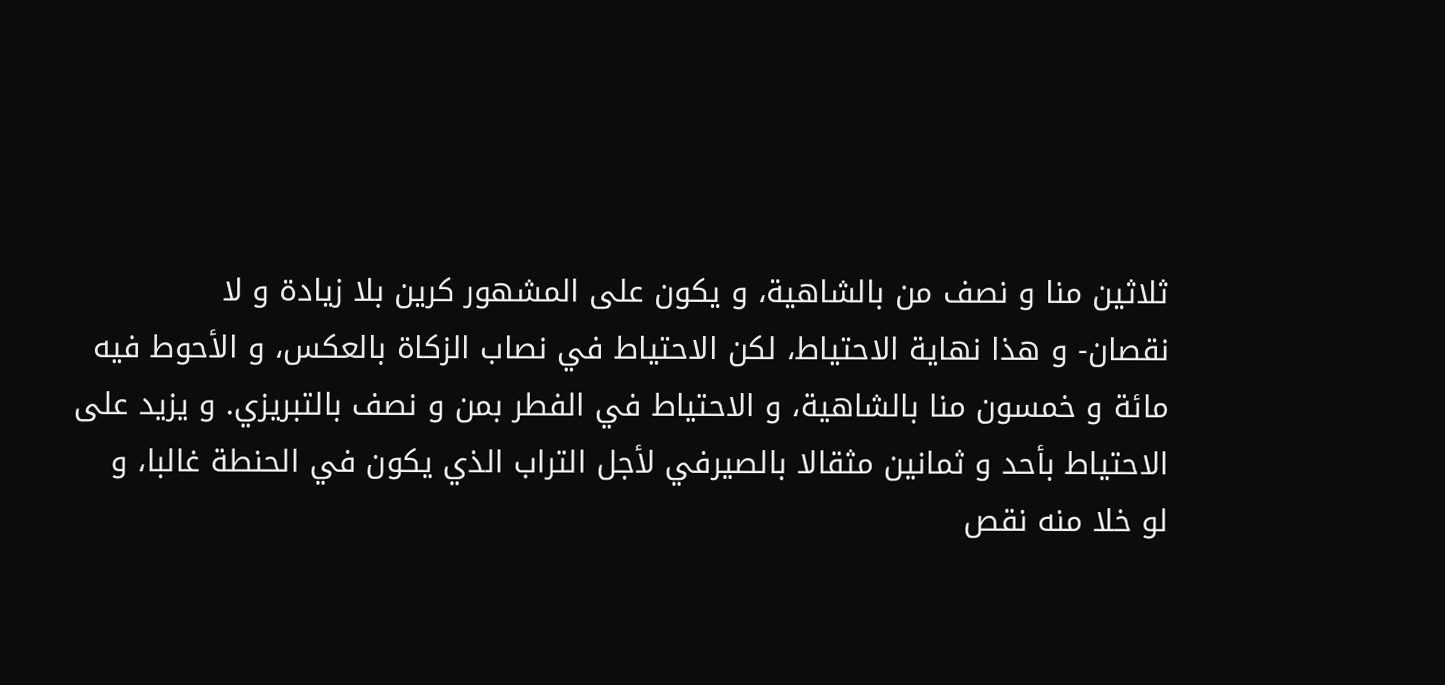ثلاثين منا و نصف من بالشاهية، و يكون على المشهور كرين بلا زيادة و لا
نقصان- و هذا نهاية الاحتياط، لكن الاحتياط في نصاب الزكاة بالعكس، و الأحوط فيه
مائة و خمسون منا بالشاهية، و الاحتياط في الفطر بمن و نصف بالتبريزي. و يزيد على
الاحتياط بأحد و ثمانين مثقالا بالصيرفي لأجل التراب الذي يكون في الحنطة غالبا، و
لو خلا منه نقص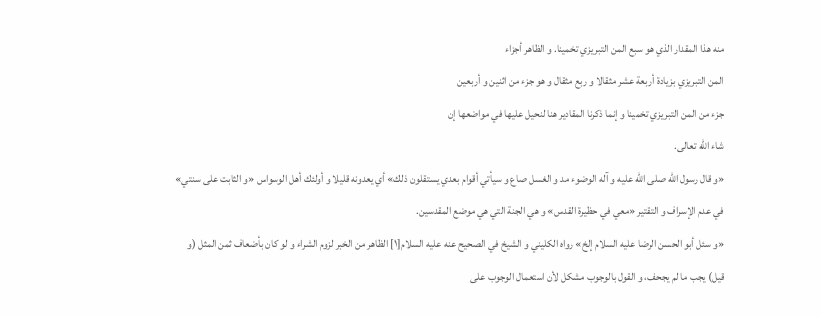منه هذا المقدار الذي هو سبع المن التبريزي تخمينا. و الظاهر أجزاء
المن التبريزي بزيادة أربعة عشر مثقالا و ربع مثقال و هو جزء من اثنين و أربعين
جزء من المن التبريزي تخمينا و إنما ذكرنا المقادير هنا لنحيل عليها في مواضعها إن
شاء الله تعالى.
«و قال رسول الله صلى الله عليه و آله الوضوء مد و الغسل صاع و سيأتي أقوام بعدي يستقلون ذلك» أي يعدونه قليلا و أولئك أهل الوسواس «و الثابت على سنتي» في عدم الإسراف و التقتير «معي في حظيرة القدس» و هي الجنة التي هي موضع المقدسين.
«و سئل أبو الحسن الرضا عليه السلام إلخ» رواه الكليني و الشيخ في الصحيح عنه عليه السلام[١] الظاهر من الخبر لزوم الشراء و لو كان بأضعاف ثمن المثل (و قيل) يجب ما لم يجحف، و القول بالوجوب مشكل لأن استعمال الوجوب على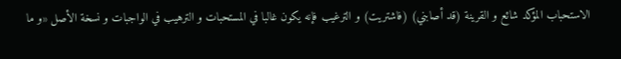الاستحباب المؤكد شائع و القرينة (قد أصابني) (فاشتريت) و الترغيب فإنه يكون غالبا في المستحبات و الترهيب في الواجبات و نسخة الأصل «و ما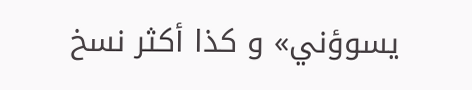يسوؤني» و كذا أكثر نسخ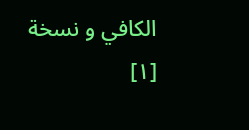الكافي و نسخة
[١]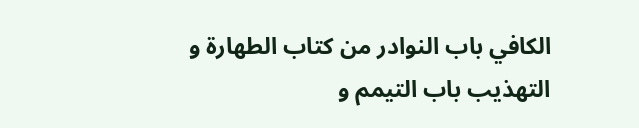الكافي باب النوادر من كتاب الطهارة و التهذيب باب التيمم و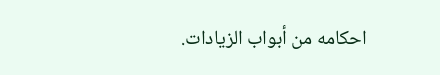احكامه من أبواب الزيادات.